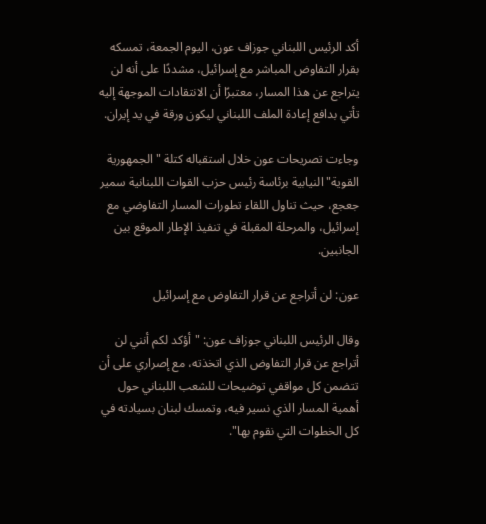أكد الرئيس اللبناني جوزاف عون، اليوم الجمعة، تمسكه بقرار التفاوض المباشر مع إسرائيل، مشددًا على أنه لن يتراجع عن هذا المسار، معتبرًا أن الانتقادات الموجهة إليه تأتي بدافع إعادة الملف اللبناني ليكون ورقة في يد إيران.

وجاءت تصريحات عون خلال استقباله كتلة "الجمهورية القوية" النيابية برئاسة رئيس حزب القوات اللبنانية سمير جعجع، حيث تناول اللقاء تطورات المسار التفاوضي مع إسرائيل، والمرحلة المقبلة في تنفيذ الإطار الموقع بين الجانبين.

عون: لن أتراجع عن قرار التفاوض مع إسرائيل

وقال الرئيس اللبناني جوزاف عون: "أؤكد لكم أنني لن أتراجع عن قرار التفاوض الذي اتخذته، مع إصراري على أن تتضمن كل مواقفي توضيحات للشعب اللبناني حول أهمية المسار الذي نسير فيه، وتمسك لبنان بسيادته في كل الخطوات التي نقوم بها".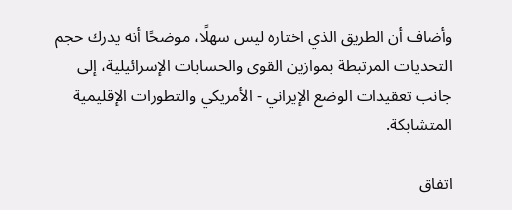وأضاف أن الطريق الذي اختاره ليس سهلًا، موضحًا أنه يدرك حجم التحديات المرتبطة بموازين القوى والحسابات الإسرائيلية، إلى جانب تعقيدات الوضع الإيراني - الأمريكي والتطورات الإقليمية المتشابكة.

اتفاق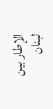الإطار بين لبنان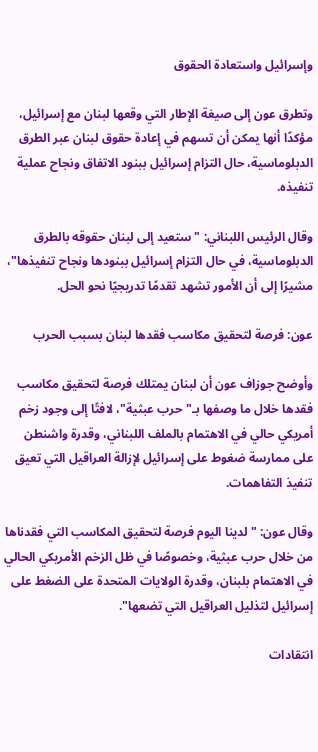وإسرائيل واستعادة الحقوق

وتطرق عون إلى صيغة الإطار التي وقعها لبنان مع إسرائيل، مؤكدًا أنها يمكن أن تسهم في إعادة حقوق لبنان عبر الطرق الدبلوماسية، حال التزام إسرائيل ببنود الاتفاق ونجاح عملية تنفيذه.

وقال الرئيس اللبناني: "ستعيد إلى لبنان حقوقه بالطرق الدبلوماسية، في حال التزام إسرائيل ببنودها ونجاح تنفيذها"، مشيرًا إلى أن الأمور تشهد تقدمًا تدريجيًا نحو الحل.

عون: فرصة لتحقيق مكاسب فقدها لبنان بسبب الحرب

وأوضح جوزاف عون أن لبنان يمتلك فرصة لتحقيق مكاسب فقدها خلال ما وصفها بـ"حرب عبثية"، لافتًا إلى وجود زخم أمريكي حالي في الاهتمام بالملف اللبناني، وقدرة واشنطن على ممارسة ضغوط على إسرائيل لإزالة العراقيل التي تعيق تنفيذ التفاهمات.

وقال عون: "لدينا اليوم فرصة لتحقيق المكاسب التي فقدناها من خلال حرب عبثية، وخصوصًا في ظل الزخم الأمريكي الحالي في الاهتمام بلبنان، وقدرة الولايات المتحدة على الضغط على إسرائيل لتذليل العراقيل التي تضعها".

انتقادات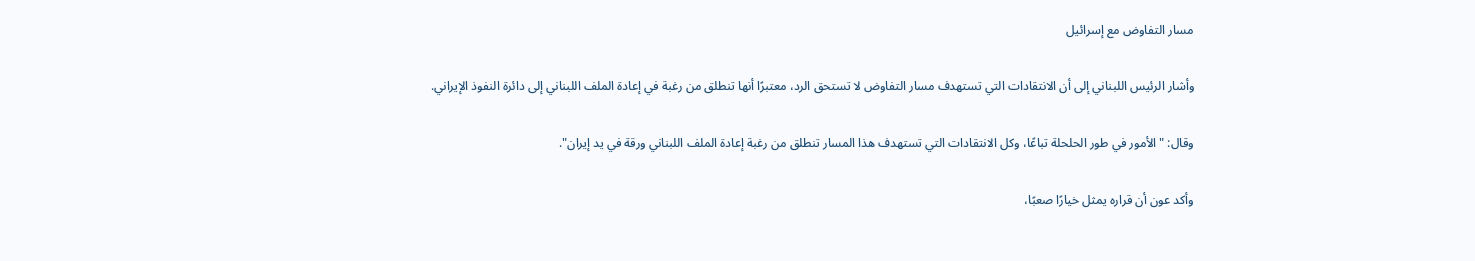مسار التفاوض مع إسرائيل

وأشار الرئيس اللبناني إلى أن الانتقادات التي تستهدف مسار التفاوض لا تستحق الرد، معتبرًا أنها تنطلق من رغبة في إعادة الملف اللبناني إلى دائرة النفوذ الإيراني.

وقال: "الأمور في طور الحلحلة تباعًا، وكل الانتقادات التي تستهدف هذا المسار تنطلق من رغبة إعادة الملف اللبناني ورقة في يد إيران".

وأكد عون أن قراره يمثل خيارًا صعبًا،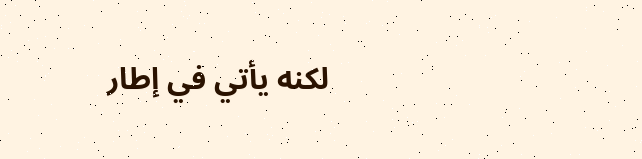لكنه يأتي في إطار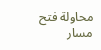محاولة فتح مسار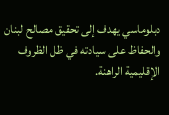دبلوماسي يهدف إلى تحقيق مصالح لبنان والحفاظ على سيادته في ظل الظروف الإقليمية الراهنة.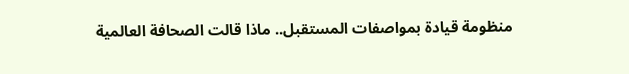منظومة قيادة بمواصفات المستقبل.. ماذا قالت الصحافة العالمية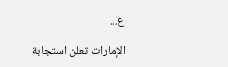ع...

الإمارات تعلن استجابة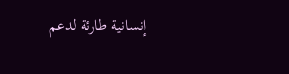إنسانية طارئة لدعم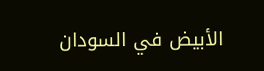الأبيض في السودان